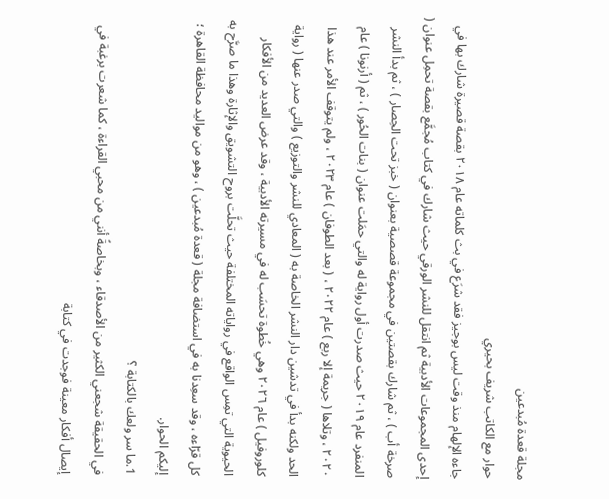مجلة قعدة مُبدعين
حوار مع الكاتب شريف بحيري
جاءه الإلهام منذ وقت ليس بوجيز فقد شرَع في بث كلماته عام ٢٠١٨ بقصة قصيرة شارك بها في إحدى المجموعات الأدبية ثم انتقل للنشر الورقي حيث شارك في كتاب مُجمَّع بقصة تحمِل عنوان ( صرخة أب ) ، ثم شارك بقصتين في مجموعة قصصية بعنوان ( خبز تحت الحِصار ) ، ثم بدأ النشر المنفرد عام ٢٠١٩ حيث صدرت أول رواية له والتي حمَلت عنوان ( بنات الحُور ) ، ثم ( أرنونا ) عام ٢٠٢٠ ، وتلاها ( جريمة إلا ربع ) عام ٢٠٢٢ ، ( بعد الطوفان ) عام ٢٠٢٣ ، ولم يتوقف الأمر عند هذا الحد ولكنه بدأ في تدشين دار النشر الخاصة به ( المعادي للنشر والتوزيع ) والتي صدر عنها ( رواية كلوروفيل ) عام ٢٠٢٦ وهي خُطوة تحسَب له في مسيرته الأدبية ، وقد عرض العديد من الأفكار الحيوية التي تمِس الواقع في رواياته المختلفة حيث تحلَّت بروح التشويق والإثارة وهذا ما صرَّح به كل قرّاءه ، وقد سعِدنا به في استضافة مجلة ( قعدة مُبدعين ) ، وهو من مواليد محافظة القاهرة ؛ إليكم الحوار.
1.ما سر ولعك بالكتابة ؟
في الحقيقة شجعني الكثير من الأصدقاء ، وبخاصةً أنني من محبي القراءة ، كما شعرت برغبة في إيصال أفكار معينة فوجدت في كتابة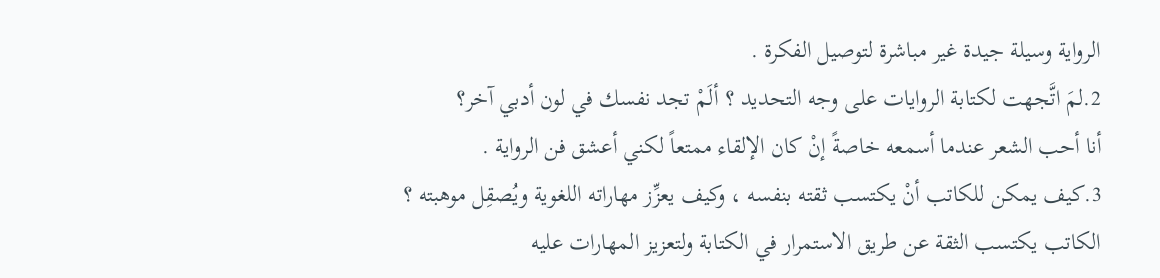الرواية وسيلة جيدة غير مباشرة لتوصيل الفكرة .
2.لمَ اتَّجهت لكتابة الروايات على وجه التحديد ؟ ألَمْ تجد نفسك في لون أدبي آخر؟
أنا أحب الشعر عندما أسمعه خاصةً إنْ كان الإلقاء ممتعاً لكني أعشق فن الرواية .
3.كيف يمكن للكاتب أنْ يكتسب ثقته بنفسه ، وكيف يعزِّز مهاراته اللغوية ويُصقِل موهبته ؟
الكاتب يكتسب الثقة عن طريق الاستمرار في الكتابة ولتعزيز المهارات عليه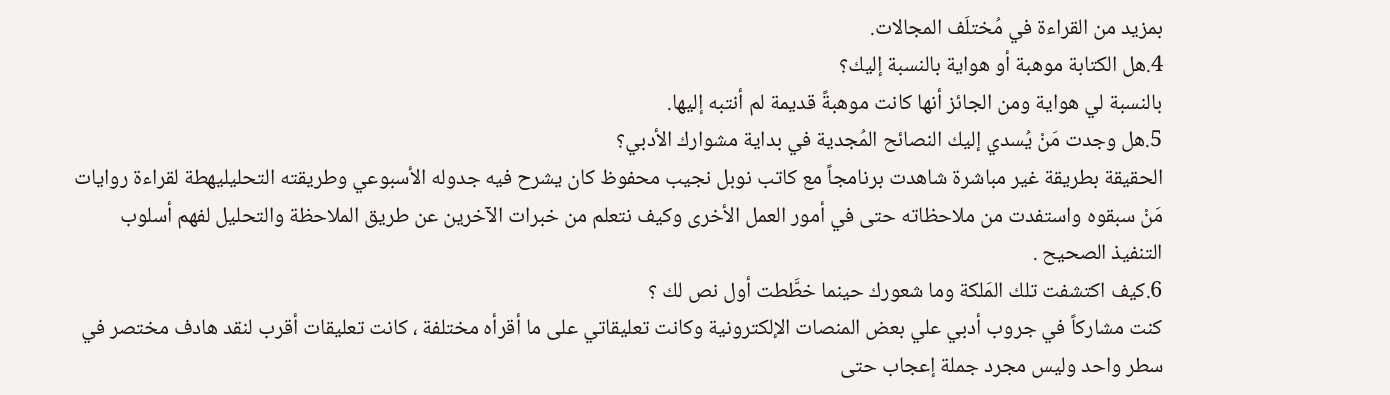بمزيد من القراءة في مُختلَف المجالات.
4.هل الكتابة موهبة أو هواية بالنسبة إليك؟
بالنسبة لي هواية ومن الجائز أنها كانت موهبةً قديمة لم أنتبه إليها.
5.هل وجدت مَنْ يُسدي إليك النصائح المُجدية في بداية مشوارك الأدبي؟
الحقيقة بطريقة غير مباشرة شاهدت برنامجاً مع كاتب نوبل نجيب محفوظ كان يشرح فيه جدوله الأسبوعي وطريقته التحليليهطة لقراءة روايات مَنْ سبقوه واستفدت من ملاحظاته حتى في أمور العمل الأخرى وكيف نتعلم من خبرات الآخرين عن طريق الملاحظة والتحليل لفهم أسلوب التنفيذ الصحيح .
6.كيف اكتشفت تلك المَلكة وما شعورك حينما خطَّطت أول نص لك ؟
كنت مشاركاً في جروب أدبي علي بعض المنصات الإلكترونية وكانت تعليقاتي على ما أقرأه مختلفة ، كانت تعليقات أقرب لنقد هادف مختصر في سطر واحد وليس مجرد جملة إعجاب حتى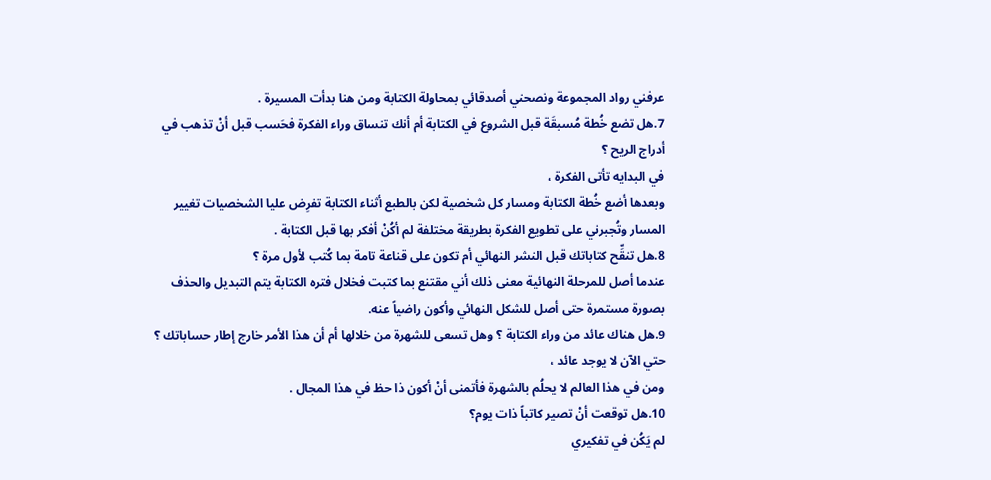عرفني رواد المجموعة ونصحني أصدقائي بمحاولة الكتابة ومن هنا بدأت المسيرة .
7.هل تضع خُطة مُسبقَة قبل الشروع في الكتابة أم أنك تنساق وراء الفكرة فحَسب قبل أنْ تذهب في أدراج الريح ؟
في البدايه تأتى الفكرة ،
وبعدها أضع خُطة الكتابة ومسار كل شخصية لكن بالطبع أثناء الكتابة تفرِض عليا الشخصيات تغيير المسار وتُجبرني على تطويع الفكرة بطريقة مختلفة لم أكُنْ أفكر بها قبل الكتابة .
8.هل تنقِّح كتاباتك قبل النشر النهائي أم تكون على قناعة تامة بما كُتب لأول مرة ؟
عندما أصل للمرحلة النهائية معنى ذلك أني مقتنع بما كتبت فخلال فتره الكتابة يتم التبديل والحذف بصورة مستمرة حتى أصل للشكل النهائي وأكون راضياً عنه.
9.هل هناك عائد من وراء الكتابة ؟ وهل تسعى للشهرة من خلالها أم أن هذا الأمر خارج إطار حساباتك ؟
حتي الآن لا يوجد عائد ،
ومن في هذا العالم لا يحلُم بالشهرة فأتمنى أنْ أكون ذا حظ في هذا المجال .
10.هل توقعت أنْ تصير كاتباً ذات يوم؟
لم يَكُن في تفكيري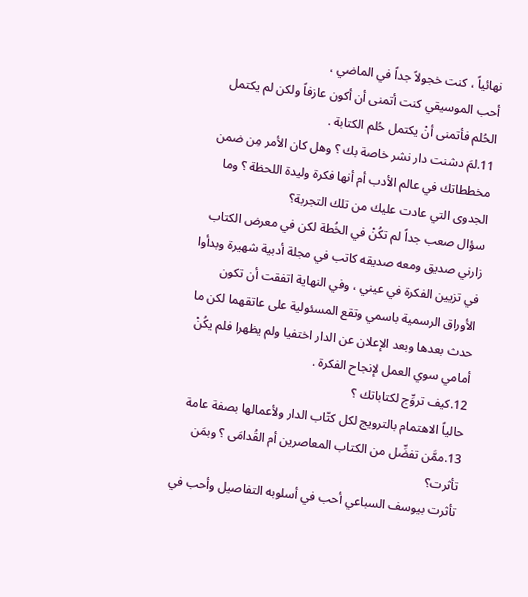نهائياً ، كنت خجولاً جداً في الماضي ،
أحب الموسيقي كنت أتمنى أن أكون عازفاً ولكن لم يكتمل الحُلم فأتمنى أنْ يكتمل حُلم الكتابة .
11.لمَ دشنت دار نشر خاصة بك ؟ وهل كان الأمر مِن ضمن مخططاتك في عالم الأدب أم أنها فكرة وليدة اللحظة ؟ وما الجدوى التي عادت عليك من تلك التجربة؟
سؤال صعب جداً لم تكُنْ في الخُطة لكن في معرض الكتاب زارني صديق ومعه صديقه كاتب في مجلة أدبية شهيرة وبدأوا في تزيين الفكرة في عيني ، وفي النهاية اتفقت أن تكون الأوراق الرسمية باسمي وتقع المسئولية على عاتقهما لكن ما حدث بعدها وبعد الإعلان عن الدار اختفيا ولم يظهرا فلم يكُنْ أمامي سوي العمل لإنجاح الفكرة .
12.كيف تروِّج لكتاباتك ؟
حالياً الاهتمام بالترويج لكل كتّاب الدار ولأعمالها بصفة عامة
13.ممَّن تفضِّل من الكتاب المعاصرين أم القُدامَى ؟ وبمَن تأثرت؟
تأثرت بيوسف السباعي أحب في أسلوبه التفاصيل وأحب في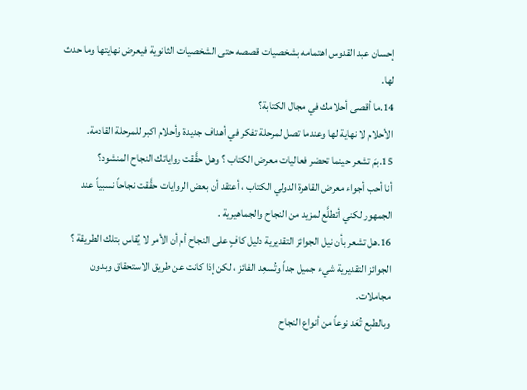إحسان عبد القدوس اهتمامه بشخصيات قصصه حتى الشخصيات الثانوية فيعرض نهايتها وما حدث لها.
14.ما أقصى أحلامك في مجال الكتابة؟
الأحلام لا نهاية لها وعندما تصل لمرحلة تفكر في أهداف جديدة وأحلام اكبر للمرحلة القادمة.
15.بمَ تشعر حينما تحضر فعاليات معرض الكتاب ؟ وهل حقَّقت رواياتك النجاح المنشود؟
أنا أحب أجواء معرض القاهرة الدولي الكتاب ، أعتقد أن بعض الروايات حقَّقت نجاحاً نسبياً عند الجمهور لكني أتطلَّع لمزيد من النجاح والجماهيرية .
16.هل تشعر بأن نيل الجوائز التقديرية دليل كافٍ على النجاح أم أن الأمر لا يُقاس بتلك الطريقة ؟
الجوائز التقديرية شيء جميل جداً وتُسعِد الفائز ، لكن إذا كانت عن طريق الاستحقاق وبدون مجاملات.
وبالطبع تُعَد نوعاً من أنواع النجاح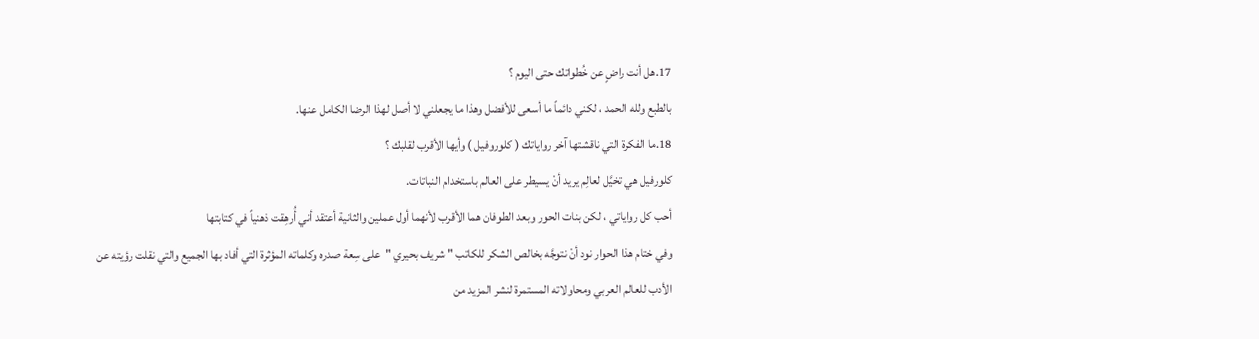17.هل أنت راضٍ عن خُطواتك حتى اليوم ؟
بالطبع ولله الحمد ، لكني دائماً ما أسعى للأفضل وهذا ما يجعلني لا أصل لهذا الرضا الكامل عنها.
18.ما الفكرة التي ناقشتها آخر رواياتك ( كلوروفيل ) وأيها الأقرب لقلبك ؟
كلورفيل هي تخيَّل لعالِم يريد أنْ يسيطر على العالم باستخدام النباتات.
أحب كل رواياتي ، لكن بنات الحور وبعد الطوفان هما الأقرب لأنهما أول عملين والثانية أعتقد أني أُرهِقت ذهنياً في كتابتها
وفي ختام هذا الحوار نود أنْ نتوجَّه بخالص الشكر للكاتب " شريف بحيري "على سِعة صدره وكلماته المؤثرة التي أفاد بها الجميع والتي نقلت رؤيته عن الأدب للعالم العربي ومحاولاته المستمرة لنشر المزيد من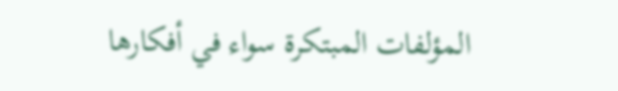المؤلفات المبتكرة سواء في أفكارها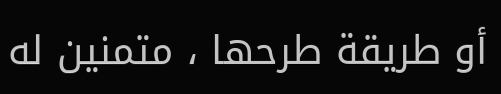أو طريقة طرحها ، متمنين له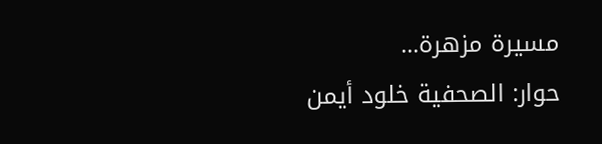مسيرة مزهرة...
حوار: الصحفية خلود أيمن